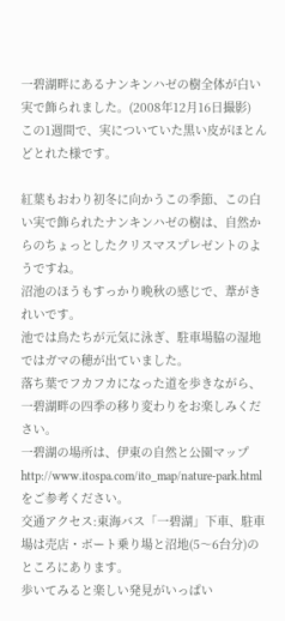一碧湖畔にあるナンキンハゼの樹全体が白い実で飾られました。(2008年12月16日撮影)
この1週間で、実についていた黒い皮がほとんどとれた様です。

紅葉もおわり初冬に向かうこの季節、この白い実で飾られたナンキンハゼの樹は、自然からのちょっとしたクリスマスプレゼントのようですね。
沼池のほうもすっかり晩秋の感じで、葦がきれいです。
池では鳥たちが元気に泳ぎ、駐車場脇の湿地ではガマの穂が出ていました。
落ち葉でフカフカになった道を歩きながら、一碧湖畔の四季の移り変わりをお楽しみください。
一碧湖の場所は、伊東の自然と公園マップ http://www.itospa.com/ito_map/nature-park.htmlをご参考ください。
交通アクセス:東海バス「一碧湖」下車、駐車場は売店・ボート乗り場と沼地(5〜6台分)のところにあります。
歩いてみると楽しい発見がいっぱい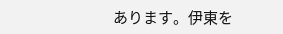あります。伊東を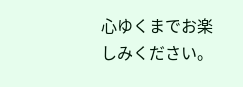心ゆくまでお楽しみください。